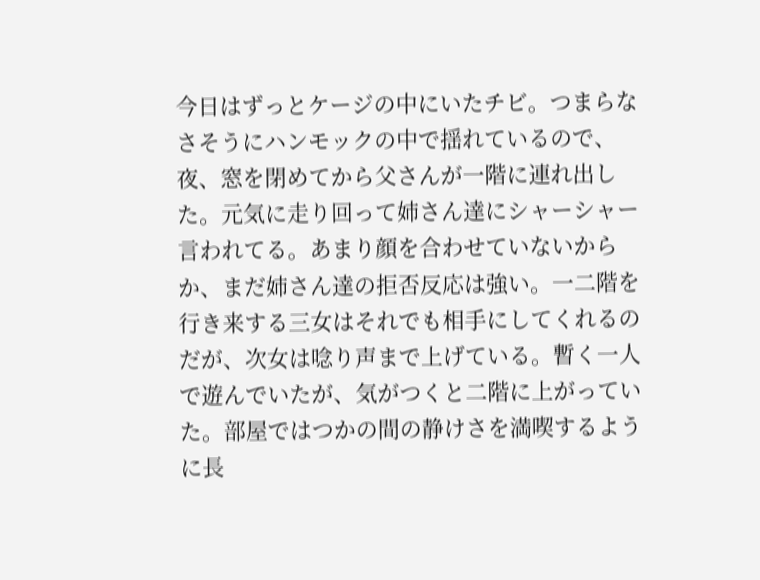今日はずっとケージの中にいたチビ。つまらなさそうにハンモックの中で揺れているので、夜、窓を閉めてから父さんが一階に連れ出した。元気に走り回って姉さん達にシャーシャー言われてる。あまり顔を合わせていないからか、まだ姉さん達の拒否反応は強い。一二階を行き来する三女はそれでも相手にしてくれるのだが、次女は唸り声まで上げている。暫く一人で遊んでいたが、気がつくと二階に上がっていた。部屋ではつかの間の静けさを満喫するように長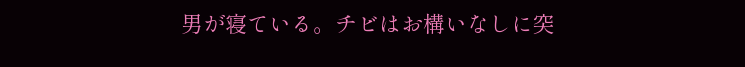男が寝ている。チビはお構いなしに突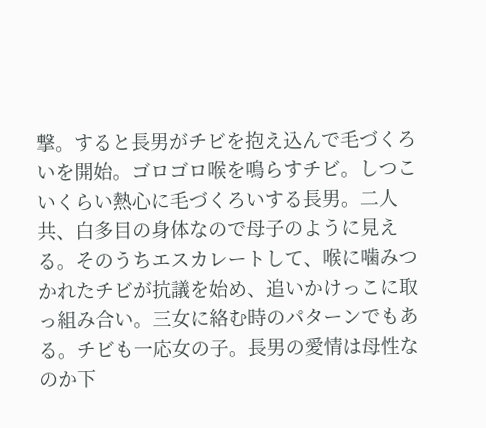撃。すると長男がチビを抱え込んで毛づくろいを開始。ゴロゴロ喉を鳴らすチビ。しつこいくらい熱心に毛づくろいする長男。二人共、白多目の身体なので母子のように見える。そのうちエスカレートして、喉に噛みつかれたチビが抗議を始め、追いかけっこに取っ組み合い。三女に絡む時のパターンでもある。チビも一応女の子。長男の愛情は母性なのか下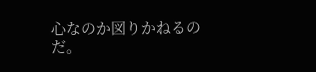心なのか図りかねるのだ。